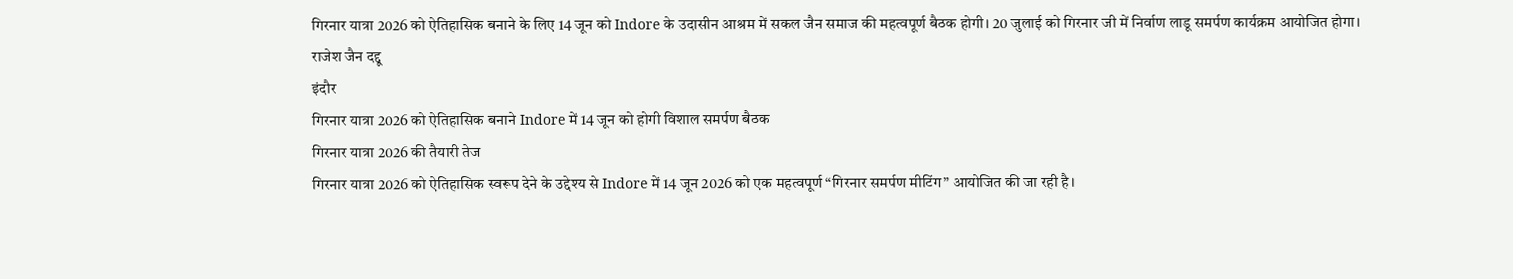गिरनार यात्रा 2026 को ऐतिहासिक बनाने के लिए 14 जून को Indore के उदासीन आश्रम में सकल जैन समाज की महत्वपूर्ण बैठक होगी। 20 जुलाई को गिरनार जी में निर्वाण लाडू समर्पण कार्यक्रम आयोजित होगा।
राजेश जैन दद्दू
इंदौर
गिरनार यात्रा 2026 को ऐतिहासिक बनाने Indore में 14 जून को होगी विशाल समर्पण बैठक
गिरनार यात्रा 2026 की तैयारी तेज
गिरनार यात्रा 2026 को ऐतिहासिक स्वरूप देने के उद्देश्य से Indore में 14 जून 2026 को एक महत्वपूर्ण “गिरनार समर्पण मीटिंग” आयोजित की जा रही है।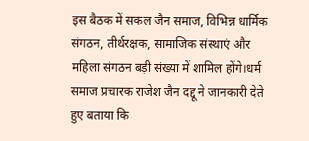इस बैठक में सकल जैन समाज, विभिन्न धार्मिक संगठन, तीर्थरक्षक, सामाजिक संस्थाएं और महिला संगठन बड़ी संख्या में शामिल होंगे।धर्म समाज प्रचारक राजेश जैन दद्दू ने जानकारी देते हुए बताया कि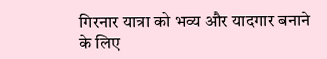गिरनार यात्रा को भव्य और यादगार बनाने के लिए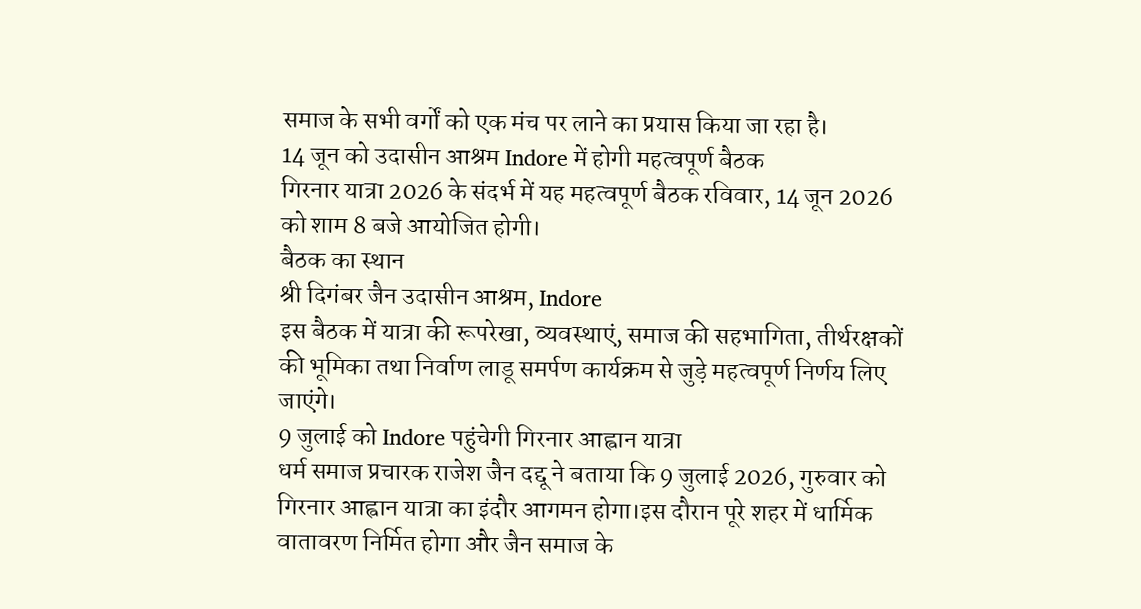समाज के सभी वर्गों को एक मंच पर लाने का प्रयास किया जा रहा है।
14 जून को उदासीन आश्रम Indore में होगी महत्वपूर्ण बैठक
गिरनार यात्रा 2026 के संदर्भ में यह महत्वपूर्ण बैठक रविवार, 14 जून 2026 को शाम 8 बजे आयोजित होगी।
बैठक का स्थान
श्री दिगंबर जैन उदासीन आश्रम, Indore
इस बैठक में यात्रा की रूपरेखा, व्यवस्थाएं, समाज की सहभागिता, तीर्थरक्षकों की भूमिका तथा निर्वाण लाडू समर्पण कार्यक्रम से जुड़े महत्वपूर्ण निर्णय लिए जाएंगे।
9 जुलाई को Indore पहुंचेगी गिरनार आह्वान यात्रा
धर्म समाज प्रचारक राजेश जैन दद्दू ने बताया कि 9 जुलाई 2026, गुरुवार को गिरनार आह्वान यात्रा का इंदौर आगमन होगा।इस दौरान पूरे शहर में धार्मिक वातावरण निर्मित होगा और जैन समाज के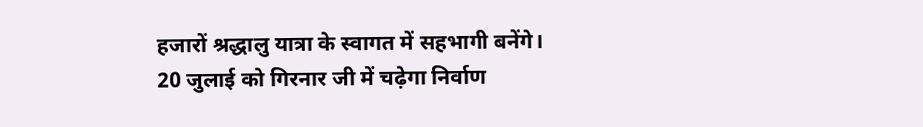हजारों श्रद्धालु यात्रा के स्वागत में सहभागी बनेंगे।
20 जुलाई को गिरनार जी में चढ़ेगा निर्वाण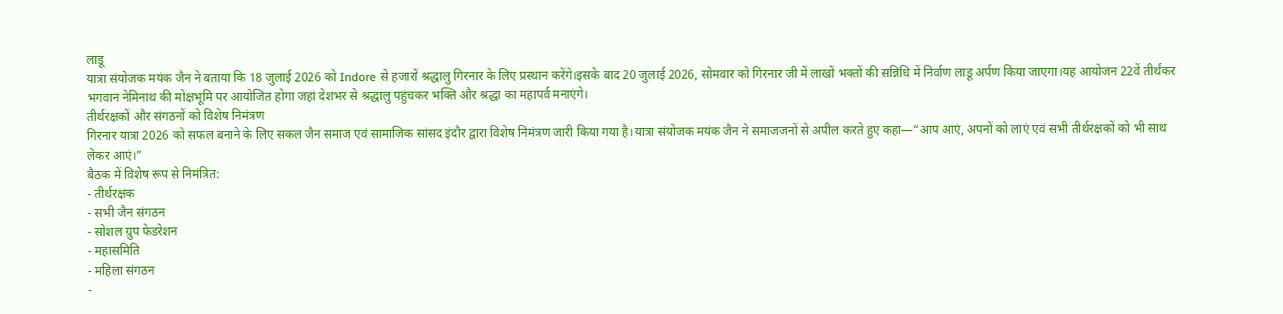लाडू
यात्रा संयोजक मयंक जैन ने बताया कि 18 जुलाई 2026 को Indore से हजारों श्रद्धालु गिरनार के लिए प्रस्थान करेंगे।इसके बाद 20 जुलाई 2026, सोमवार को गिरनार जी में लाखों भक्तों की सन्निधि में निर्वाण लाडू अर्पण किया जाएगा।यह आयोजन 22वें तीर्थंकर भगवान नेमिनाथ की मोक्षभूमि पर आयोजित होगा जहां देशभर से श्रद्धालु पहुंचकर भक्ति और श्रद्धा का महापर्व मनाएंगे।
तीर्थरक्षकों और संगठनों को विशेष निमंत्रण
गिरनार यात्रा 2026 को सफल बनाने के लिए सकल जैन समाज एवं सामाजिक सांसद इंदौर द्वारा विशेष निमंत्रण जारी किया गया है।यात्रा संयोजक मयंक जैन ने समाजजनों से अपील करते हुए कहा—“आप आएं, अपनों को लाएं एवं सभी तीर्थरक्षकों को भी साथ लेकर आएं।”
बैठक में विशेष रूप से निमंत्रित:
- तीर्थरक्षक
- सभी जैन संगठन
- सोशल ग्रुप फेडरेशन
- महासमिति
- महिला संगठन
-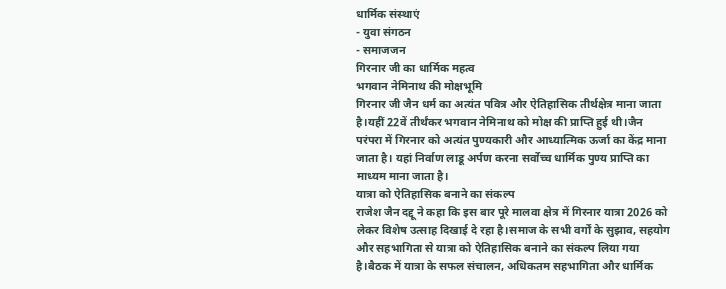धार्मिक संस्थाएं
- युवा संगठन
- समाजजन
गिरनार जी का धार्मिक महत्व
भगवान नेमिनाथ की मोक्षभूमि
गिरनार जी जैन धर्म का अत्यंत पवित्र और ऐतिहासिक तीर्थक्षेत्र माना जाता है।यहीं 22वें तीर्थंकर भगवान नेमिनाथ को मोक्ष की प्राप्ति हुई थी।जैन परंपरा में गिरनार को अत्यंत पुण्यकारी और आध्यात्मिक ऊर्जा का केंद्र माना जाता है। यहां निर्वाण लाडू अर्पण करना सर्वोच्च धार्मिक पुण्य प्राप्ति का माध्यम माना जाता है।
यात्रा को ऐतिहासिक बनाने का संकल्प
राजेश जैन दद्दू ने कहा कि इस बार पूरे मालवा क्षेत्र में गिरनार यात्रा 2026 को लेकर विशेष उत्साह दिखाई दे रहा है।समाज के सभी वर्गों के सुझाव, सहयोग और सहभागिता से यात्रा को ऐतिहासिक बनाने का संकल्प लिया गया है।बैठक में यात्रा के सफल संचालन, अधिकतम सहभागिता और धार्मिक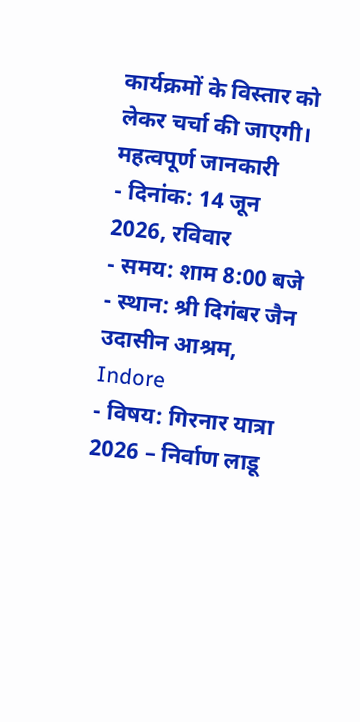कार्यक्रमों के विस्तार को लेकर चर्चा की जाएगी।
महत्वपूर्ण जानकारी
- दिनांक: 14 जून 2026, रविवार
- समय: शाम 8:00 बजे
- स्थान: श्री दिगंबर जैन उदासीन आश्रम, Indore
- विषय: गिरनार यात्रा 2026 – निर्वाण लाडू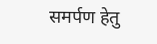समर्पण हेतु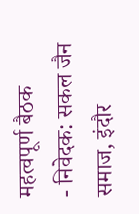महत्वपूर्ण बैठक
- निवेदक: सकल जैन समाज, इंदौर